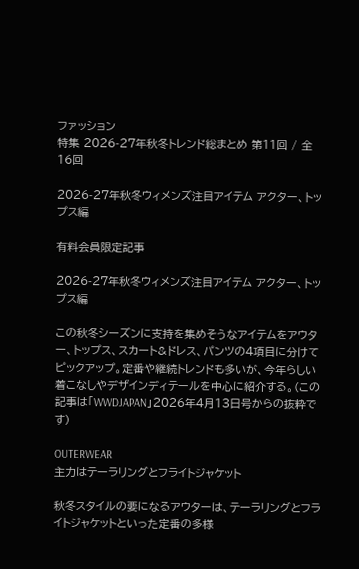ファッション
特集 2026-27年秋冬トレンド総まとめ 第11回 / 全16回

2026-27年秋冬ウィメンズ注目アイテム アクター、トップス編

有料会員限定記事

2026-27年秋冬ウィメンズ注目アイテム アクター、トップス編

この秋冬シーズンに支持を集めそうなアイテムをアウター、トップス、スカート&ドレス、パンツの4項目に分けてピックアップ。定番や継続トレンドも多いが、今年らしい着こなしやデザインディテールを中心に紹介する。(この記事は「WWDJAPAN」2026年4月13日号からの抜粋です)

OUTERWEAR
主力はテーラリングとフライトジャケット

秋冬スタイルの要になるアウターは、テーラリングとフライトジャケットといった定番の多様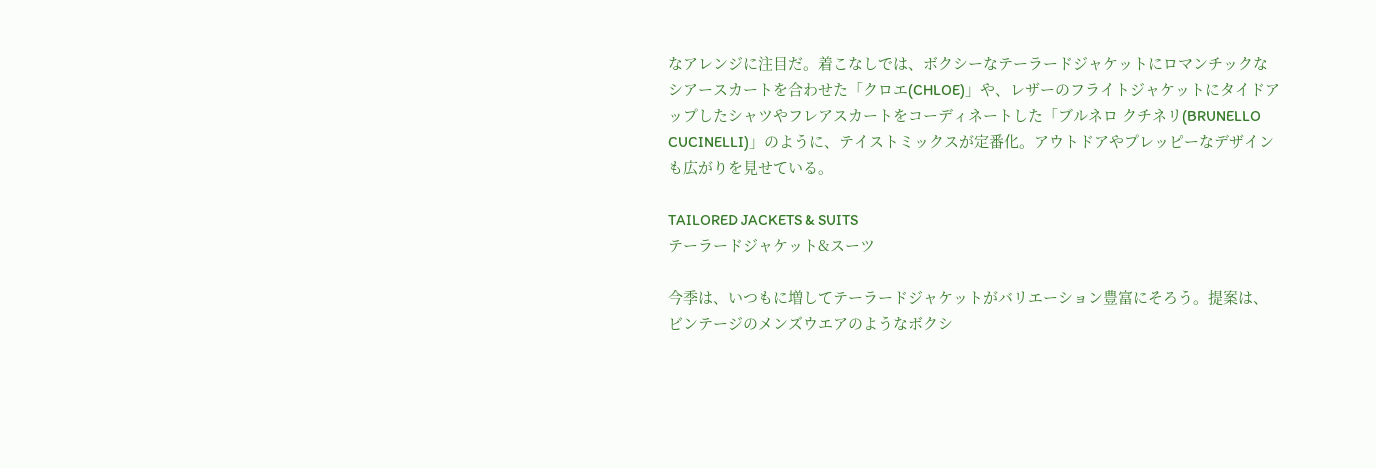なアレンジに注目だ。着こなしでは、ボクシーなテーラードジャケットにロマンチックなシアースカートを合わせた「クロエ(CHLOE)」や、レザーのフライトジャケットにタイドアップしたシャツやフレアスカートをコーディネートした「ブルネロ クチネリ(BRUNELLO CUCINELLI)」のように、テイストミックスが定番化。アウトドアやプレッピーなデザインも広がりを見せている。

TAILORED JACKETS & SUITS
テーラードジャケット&スーツ

今季は、いつもに増してテーラードジャケットがバリエーション豊富にそろう。提案は、ビンテージのメンズウエアのようなボクシ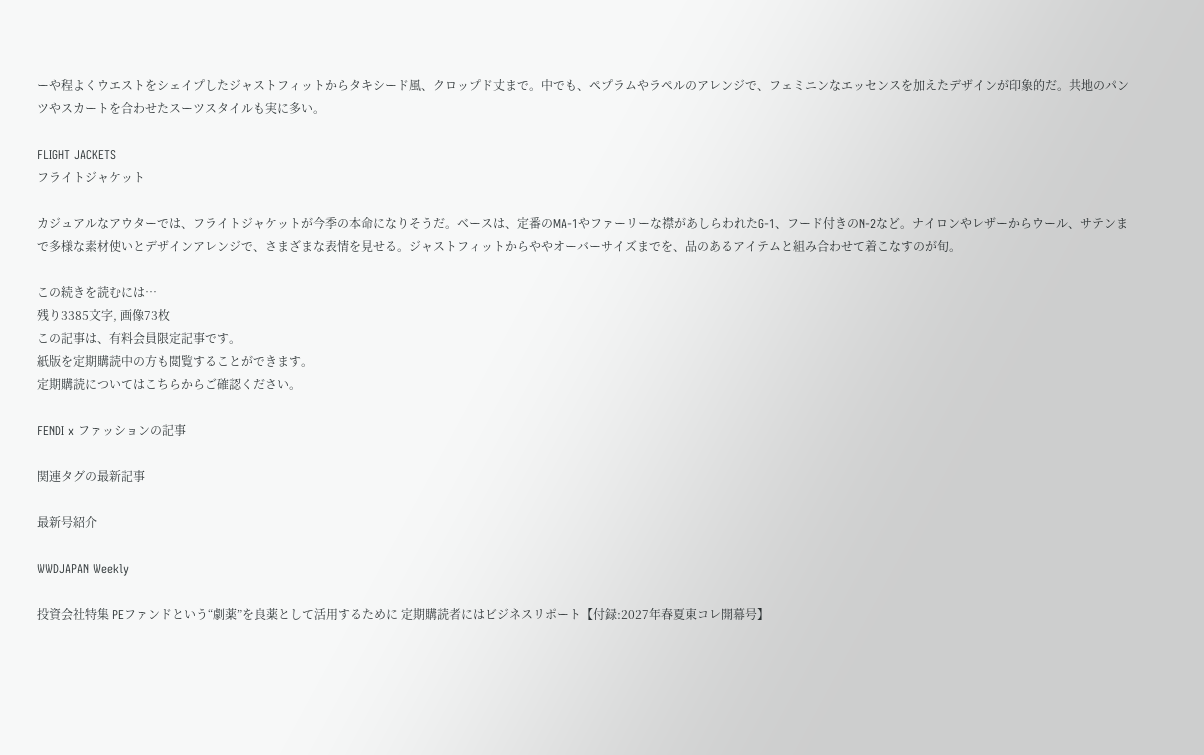ーや程よくウエストをシェイプしたジャストフィットからタキシード風、クロップド丈まで。中でも、ペプラムやラペルのアレンジで、フェミニンなエッセンスを加えたデザインが印象的だ。共地のパンツやスカートを合わせたスーツスタイルも実に多い。

FLIGHT JACKETS
フライトジャケット

カジュアルなアウターでは、フライトジャケットが今季の本命になりそうだ。ベースは、定番のMA-1やファーリーな襟があしらわれたG-1、フード付きのN-2など。ナイロンやレザーからウール、サテンまで多様な素材使いとデザインアレンジで、さまざまな表情を見せる。ジャストフィットからややオーバーサイズまでを、品のあるアイテムと組み合わせて着こなすのが旬。

この続きを読むには…
残り3385⽂字, 画像73枚
この記事は、有料会員限定記事です。
紙版を定期購読中の方も閲覧することができます。
定期購読についてはこちらからご確認ください。

FENDI x ファッションの記事

関連タグの最新記事

最新号紹介

WWDJAPAN Weekly

投資会社特集 PEファンドという“劇薬”を良薬として活用するために 定期購読者にはビジネスリポート【付録:2027年春夏東コレ開幕号】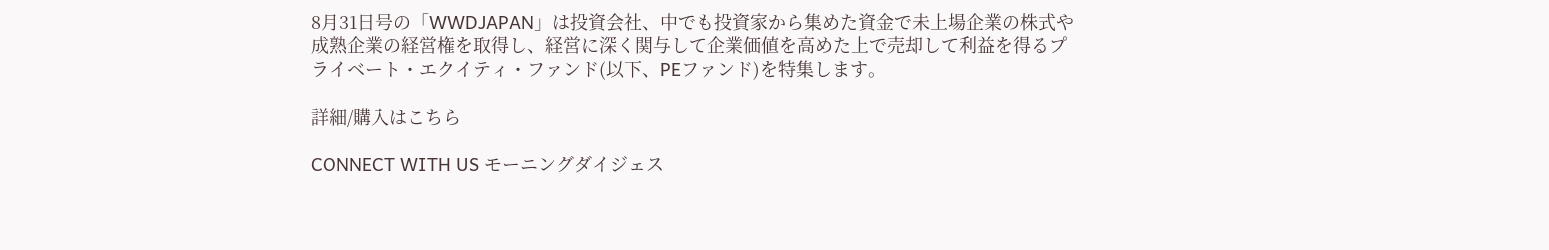8月31日号の「WWDJAPAN」は投資会社、中でも投資家から集めた資金で未上場企業の株式や成熟企業の経営権を取得し、経営に深く関与して企業価値を高めた上で売却して利益を得るプライベート・エクイティ・ファンド(以下、PEファンド)を特集します。

詳細/購入はこちら

CONNECT WITH US モーニングダイジェス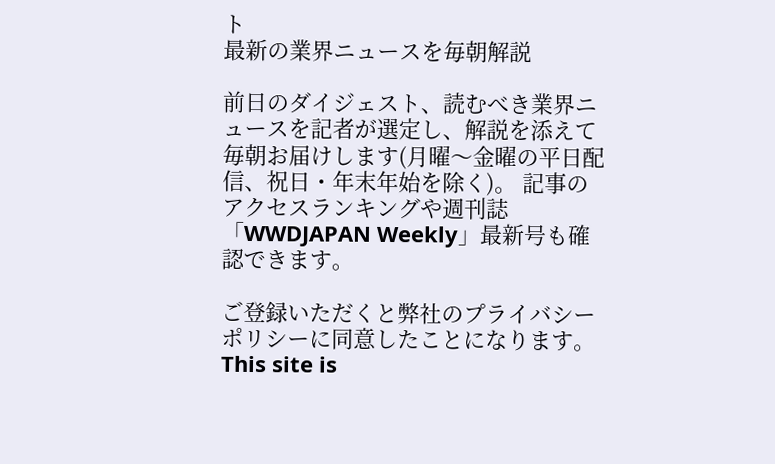ト
最新の業界ニュースを毎朝解説

前日のダイジェスト、読むべき業界ニュースを記者が選定し、解説を添えて毎朝お届けします(月曜〜金曜の平日配信、祝日・年末年始を除く)。 記事のアクセスランキングや週刊誌「WWDJAPAN Weekly」最新号も確認できます。

ご登録いただくと弊社のプライバシーポリシーに同意したことになります。 This site is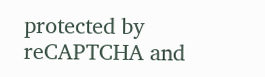protected by reCAPTCHA and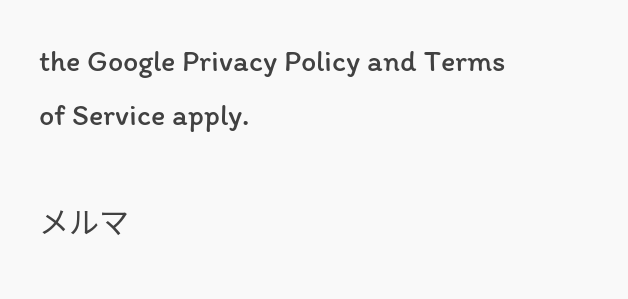the Google Privacy Policy and Terms of Service apply.

メルマ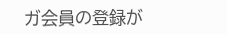ガ会員の登録が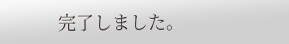完了しました。